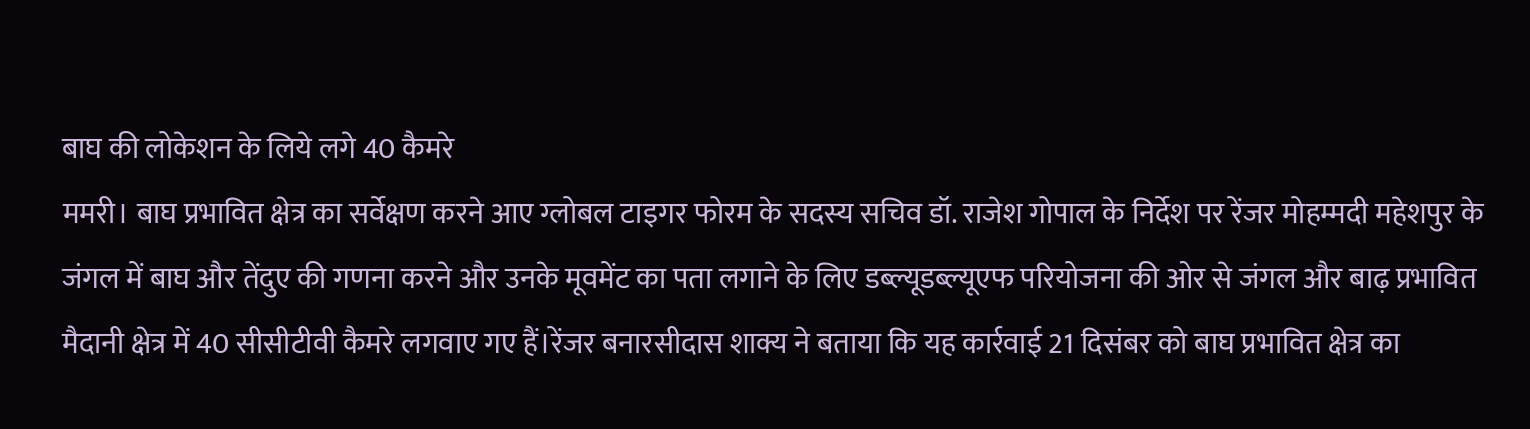बाघ की लोकेशन के लिये लगे 40 कैमरे
ममरी। बाघ प्रभावित क्षेत्र का सर्वेक्षण करने आए ग्लोबल टाइगर फोरम के सदस्य सचिव डॉ. राजेश गोपाल के निर्देश पर रेंजर मोहम्मदी महेशपुर के जंगल में बाघ और तेंदुए की गणना करने और उनके मूवमेंट का पता लगाने के लिए डब्ल्यूडब्ल्यूएफ परियोजना की ओर से जंगल और बाढ़ प्रभावित मैदानी क्षेत्र में 40 सीसीटीवी कैमरे लगवाए गए हैं।रेंजर बनारसीदास शाक्य ने बताया कि यह कार्रवाई 21 दिसंबर को बाघ प्रभावित क्षेत्र का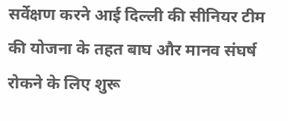सर्वेक्षण करने आई दिल्ली की सीनियर टीम की योजना के तहत बाघ और मानव संघर्ष रोकने के लिए शुरू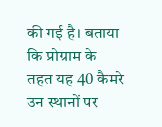की गई है। बताया कि प्रोग्राम के तहत यह 40 कैमरे उन स्थानों पर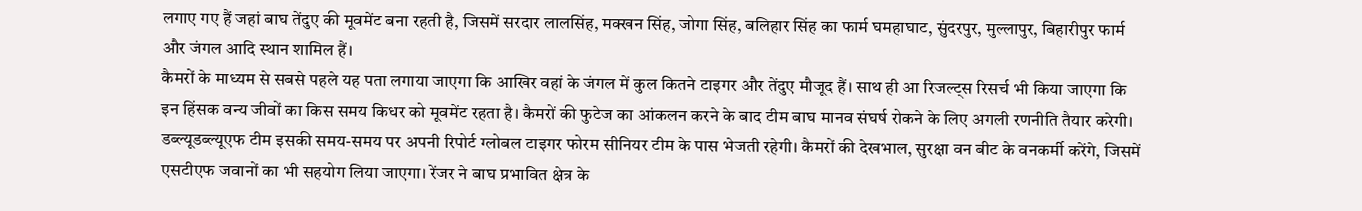लगाए गए हैं जहां बाघ तेंदुए की मूवमेंट बना रहती है, जिसमें सरदार लालसिंह, मक्खन सिंह, जोगा सिंह, बलिहार सिंह का फार्म घमहाघाट, सुंदरपुर, मुल्लापुर, बिहारीपुर फार्म और जंगल आदि स्थान शामिल हैं।
कैमरों के माध्यम से सबसे पहले यह पता लगाया जाएगा कि आखिर वहां के जंगल में कुल कितने टाइगर और तेंदुए मौजूद हैं। साथ ही आ रिजल्ट्स रिसर्च भी किया जाएगा कि इन हिंसक वन्य जीवों का किस समय किधर को मूवमेंट रहता है। कैमरों की फुटेज का आंकलन करने के बाद टीम बाघ मानव संघर्ष रोकने के लिए अगली रणनीति तैयार करेगी। डब्ल्यूडब्ल्यूएफ टीम इसकी समय-समय पर अपनी रिपोर्ट ग्लोबल टाइगर फोरम सीनियर टीम के पास भेजती रहेगी। कैमरों की देखभाल, सुरक्षा वन बीट के वनकर्मी करेंगे, जिसमें एसटीएफ जवानों का भी सहयोग लिया जाएगा। रेंजर ने बाघ प्रभावित क्षेत्र के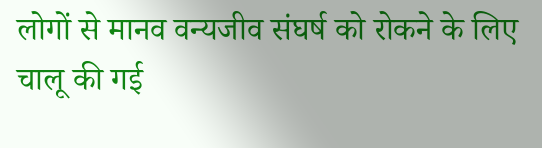लोगों से मानव वन्यजीव संघर्ष को रोकने के लिए चालू की गई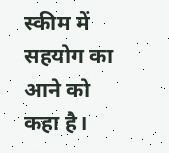स्कीम में सहयोग का आने को कहा है।